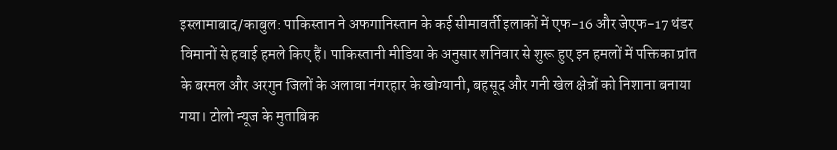इस्लामाबाद/काबुल: पाकिस्तान ने अफगानिस्तान के कई सीमावर्ती इलाकों में एफ-16 और जेएफ-17 थंडर विमानों से हवाई हमले किए हैं। पाकिस्तानी मीडिया के अनुसार शनिवार से शुरू हुए इन हमलों में पक्तिका प्रांत के बरमल और अरगुन जिलों के अलावा नंगरहार के खोग्यानी, बहसूद और गनी खेल क्षेत्रों को निशाना बनाया गया। टोलो न्यूज के मुताबिक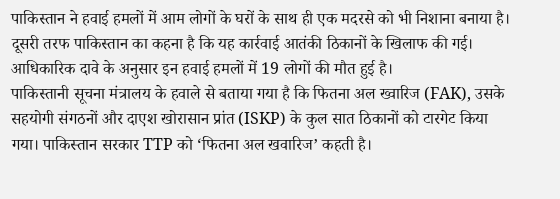पाकिस्तान ने हवाई हमलों में आम लोगों के घरों के साथ ही एक मदरसे को भी निशाना बनाया है। दूसरी तरफ पाकिस्तान का कहना है कि यह कार्रवाई आतंकी ठिकानों के खिलाफ की गई। आधिकारिक दावे के अनुसार इन हवाई हमलों में 19 लोगों की मौत हुई है।
पाकिस्तानी सूचना मंत्रालय के हवाले से बताया गया है कि फितना अल ख्वारिज (FAK), उसके सहयोगी संगठनों और दाएश खोरासान प्रांत (ISKP) के कुल सात ठिकानों को टारगेट किया गया। पाकिस्तान सरकार TTP को ‘फितना अल खवारिज’ कहती है।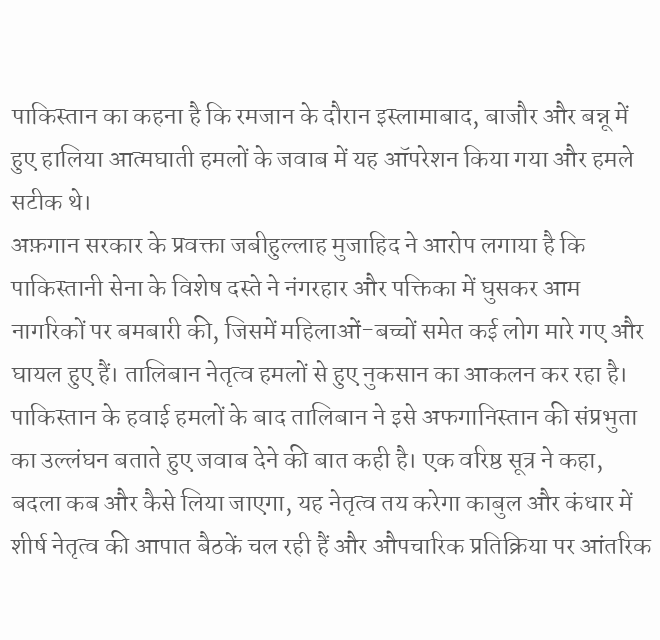पाकिस्तान का कहना है कि रमजान के दौरान इस्लामाबाद, बाजौर और बन्नू में हुए हालिया आत्मघाती हमलों के जवाब में यह ऑपरेशन किया गया और हमले सटीक थे।
अफ़गान सरकार के प्रवक्ता जबीहुल्लाह मुजाहिद ने आरोप लगाया है कि पाकिस्तानी सेना के विशेष दस्ते ने नंगरहार और पक्तिका में घुसकर आम नागरिकों पर बमबारी की, जिसमें महिलाओं-बच्चों समेत कई लोग मारे गए और घायल हुए हैं। तालिबान नेतृत्व हमलों से हुए नुकसान का आकलन कर रहा है। पाकिस्तान के हवाई हमलों के बाद तालिबान ने इसे अफगानिस्तान की संप्रभुता का उल्लंघन बताते हुए जवाब देने की बात कही है। एक वरिष्ठ सूत्र ने कहा, बदला कब और कैसे लिया जाएगा, यह नेतृत्व तय करेगा काबुल और कंधार में शीर्ष नेतृत्व की आपात बैठकें चल रही हैं और औपचारिक प्रतिक्रिया पर आंतरिक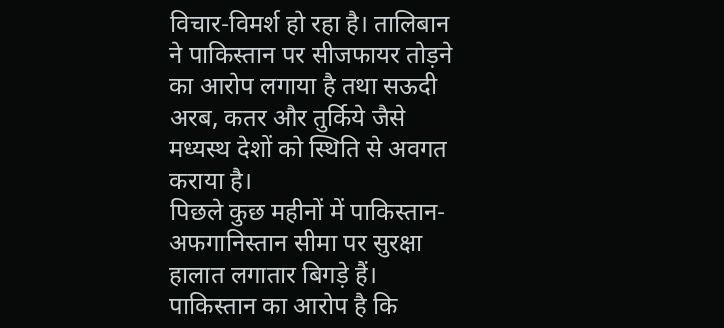विचार-विमर्श हो रहा है। तालिबान ने पाकिस्तान पर सीजफायर तोड़ने का आरोप लगाया है तथा सऊदी अरब, कतर और तुर्किये जैसे मध्यस्थ देशों को स्थिति से अवगत कराया है।
पिछले कुछ महीनों में पाकिस्तान-अफगानिस्तान सीमा पर सुरक्षा हालात लगातार बिगड़े हैं। पाकिस्तान का आरोप है कि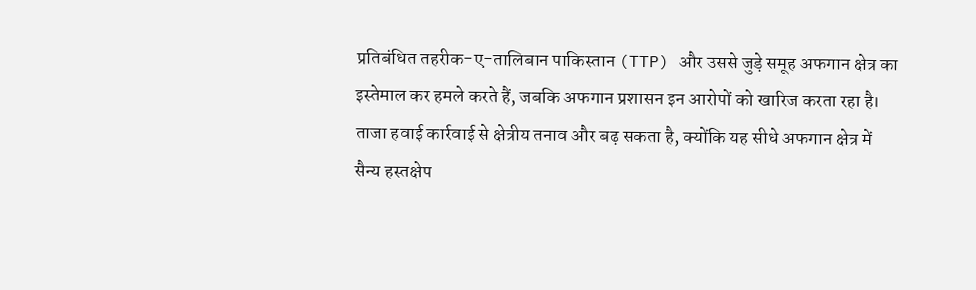प्रतिबंधित तहरीक-ए-तालिबान पाकिस्तान (TTP) और उससे जुड़े समूह अफगान क्षेत्र का इस्तेमाल कर हमले करते हैं, जबकि अफगान प्रशासन इन आरोपों को खारिज करता रहा है। ताजा हवाई कार्रवाई से क्षेत्रीय तनाव और बढ़ सकता है, क्योंकि यह सीधे अफगान क्षेत्र में सैन्य हस्तक्षेप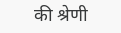की श्रेणी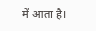में आता है।